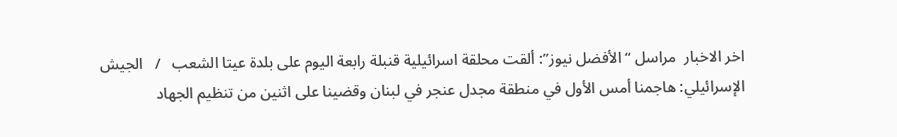اخر الاخبار  مراسل “الأفضل نيوز”: ألقت محلقة اسرائيلية قنبلة رابعة اليوم على بلدة عيتا الشعب   /   الجيش الإسرائيلي: هاجمنا أمس الأول في منطقة مجدل عنجر في لبنان وقضينا على اثنين من تنظيم الجهاد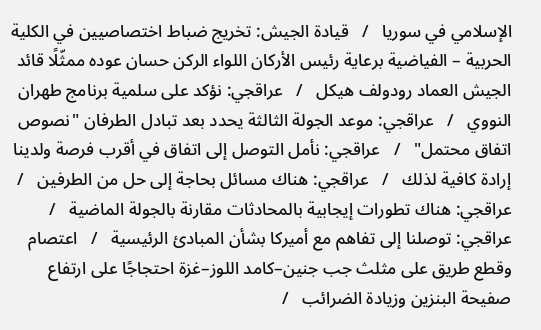الإسلامي في سوريا   /   قيادة الجيش: تخريج ضباط اختصاصيين في الكلية الحربية – الفياضية برعاية رئيس الأركان اللواء الركن حسان عوده ممثّلًا قائد الجيش العماد رودولف هيكل   /   عراقجي: نؤكد على سلمية برنامج طهران النووي   /   عراقجي: موعد الجولة الثالثة يحدد بعد تبادل الطرفان "نصوص اتفاق محتمل"   /   عراقجي: نأمل التوصل إلى اتفاق في أقرب فرصة ولدينا إرادة كافية لذلك   /   عراقجي: هناك مسائل بحاجة إلى حل من الطرفين   /   عراقجي: هناك تطورات إيجابية بالمحادثات مقارنة بالجولة الماضية   /   عراقجي: توصلنا إلى تفاهم مع أميركا بشأن المبادئ الرئيسية   /   اعتصام وقطع طريق على مثلث جب جنين–كامد اللوز–غزة احتجاجًا على ارتفاع صفيحة البنزين وزيادة الضرائب   /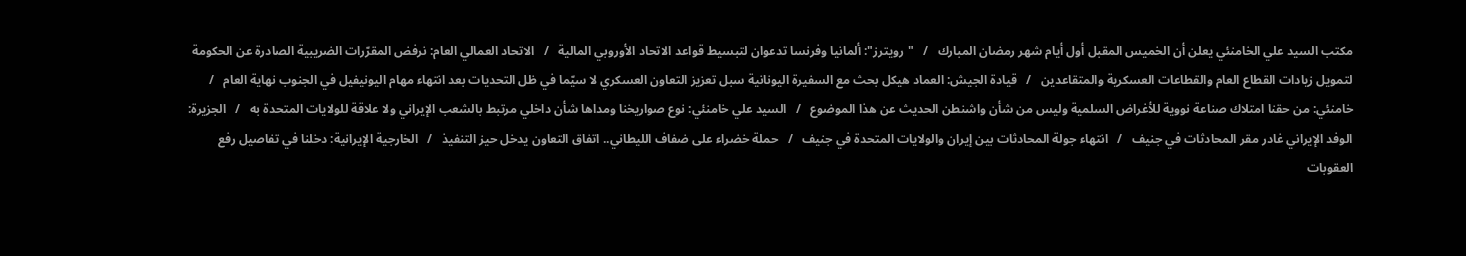مكتب السيد علي الخامنئي يعلن أن الخميس المقبل أول أيام شهر رمضان المبارك   /   "رويترز": ألمانيا وفرنسا تدعوان لتبسيط قواعد الاتحاد الأوروبي المالية   /   الاتحاد العمالي العام: نرفض المقرّرات الضريبية الصادرة عن الحكومة لتمويل زيادات القطاع العام والقطاعات العسكرية والمتقاعدين   /   قيادة الجيش: العماد هيكل بحث مع السفيرة اليونانية سبل تعزيز التعاون العسكري لا سيّما في ظل التحديات بعد انتهاء مهام اليونيفيل في الجنوب نهاية العام   /   خامنئي: من حقنا امتلاك صناعة نووية للأغراض السلمية وليس من شأن واشنطن الحديث عن هذا الموضوع   /   السيد علي خامنئي: نوع صواريخنا ومداها شأن داخلي مرتبط بالشعب الإيراني ولا علاقة للولايات المتحدة به   /   الجزيرة: الوفد الإيراني غادر مقر المحادثات في جنيف   /   انتهاء جولة المحادثات بين إيران والولايات المتحدة في جنيف   /   حملة خضراء على ضفاف الليطاني.. اتفاق التعاون يدخل حيز التنفيذ   /   الخارجية الإيرانية: دخلنا في تفاصيل رفع العقوبات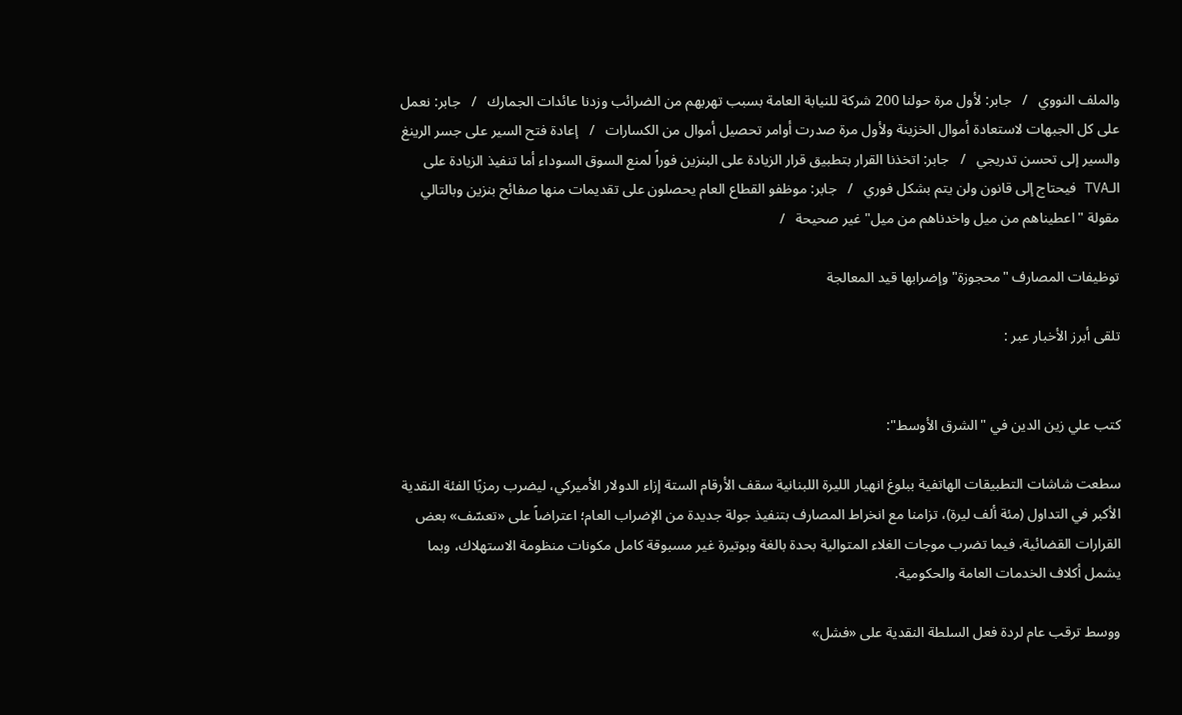والملف النووي   /   جابر: لأول مرة حولنا 200 شركة للنيابة العامة بسبب تهربهم من الضرائب وزدنا عائدات الجمارك   /   جابر: نعمل على كل الجبهات لاستعادة أموال الخزينة ولأول مرة صدرت أوامر تحصيل أموال من الكسارات   /   إعادة فتح السير على جسر الرينغ والسير إلى تحسن تدريجي   /   جابر: اتخذنا القرار بتطبيق قرار الزيادة على البنزين فوراً لمنع السوق السوداء أما تنفيذ الزيادة على الـTVA فيحتاج إلى قانون ولن يتم بشكل فوري   /   جابر: موظفو القطاع العام يحصلون على تقديمات منها صفائح بنزين وبالتالي مقولة "اعطيناهم من ميل واخدناهم من ميل" غير صحيحة   /

توظيفات المصارف "محجوزة" وإضرابها قيد المعالجة

تلقى أبرز الأخبار عبر :


كتب علي زين الدين في "الشرق الأوسط":

سطعت شاشات التطبيقات الهاتفية ببلوغ انهيار الليرة اللبنانية سقف الأرقام الستة إزاء الدولار الأميركي، ليضرب رمزيًا الفئة النقدية الأكبر في التداول (مئة ألف ليرة)، تزامنا مع انخراط المصارف بتنفيذ جولة جديدة من الإضراب العام؛ اعتراضاً على «تعسّف» بعض القرارات القضائية، فيما تضرب موجات الغلاء المتوالية بحدة بالغة وبوتيرة غير مسبوقة كامل مكونات منظومة الاستهلاك، وبما يشمل أكلاف الخدمات العامة والحكومية.

ووسط ترقب عام لردة فعل السلطة النقدية على «فشل»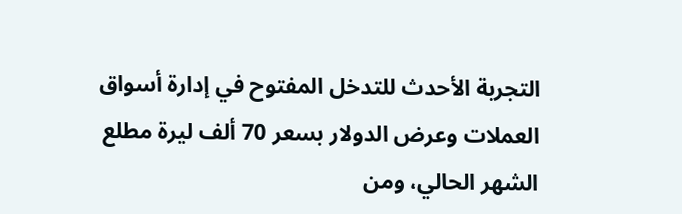التجربة الأحدث للتدخل المفتوح في إدارة أسواق العملات وعرض الدولار بسعر 70 ألف ليرة مطلع الشهر الحالي، ومن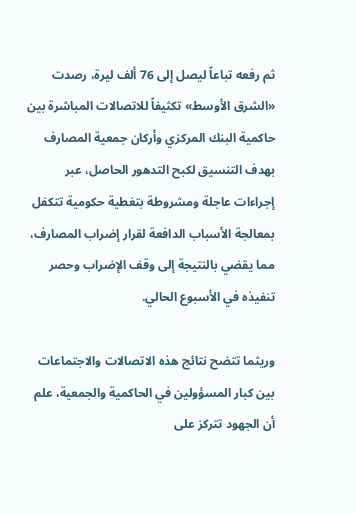ثم رفعه تباعاً ليصل إلى 76 ألف ليرة، رصدت «الشرق الأوسط» تكثيفاً للاتصالات المباشرة بين حاكمية البنك المركزي وأركان جمعية المصارف بهدف التنسيق لكبح التدهور الحاصل، عبر إجراءات عاجلة ومشروطة بتغطية حكومية تتكفل بمعالجة الأسباب الدافعة لقرار إضراب المصارف، مما يقضي بالنتيجة إلى وقف الإضراب وحصر تنفيذه في الأسبوع الحالي.

وريثما تتضح نتائج هذه الاتصالات والاجتماعات بين كبار المسؤولين في الحاكمية والجمعية، علم أن الجهود تتركز على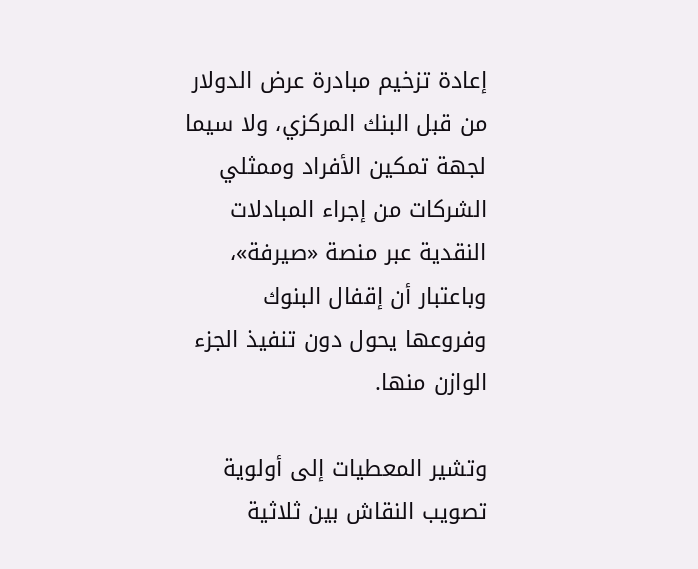إعادة تزخيم مبادرة عرض الدولار من قبل البنك المركزي، ولا سيما لجهة تمكين الأفراد وممثلي الشركات من إجراء المبادلات النقدية عبر منصة «صيرفة»، وباعتبار أن إقفال البنوك وفروعها يحول دون تنفيذ الجزء الوازن منها.

وتشير المعطيات إلى أولوية تصويب النقاش بين ثلاثية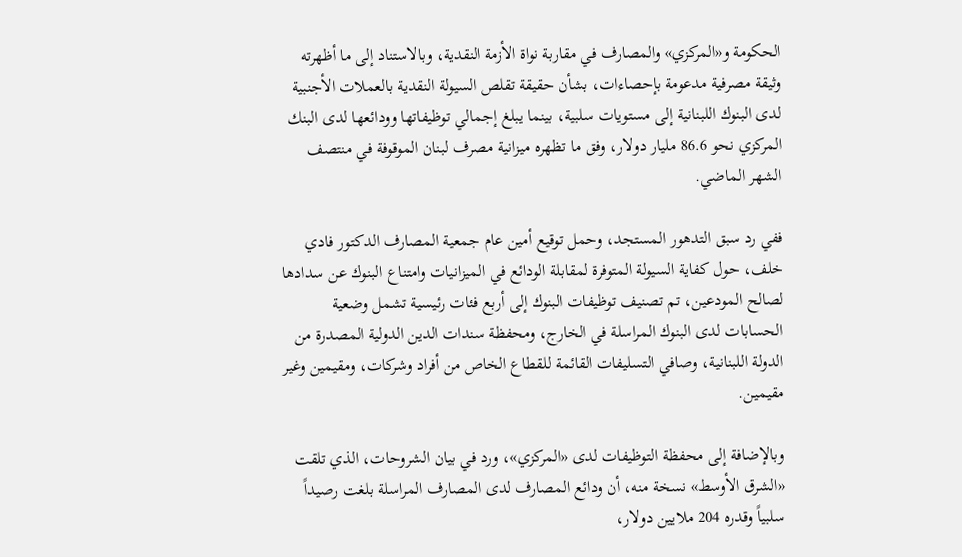الحكومة و«المركزي» والمصارف في مقاربة نواة الأزمة النقدية، وبالاستناد إلى ما أظهرته وثيقة مصرفية مدعومة بإحصاءات، بشأن حقيقة تقلص السيولة النقدية بالعملات الأجنبية لدى البنوك اللبنانية إلى مستويات سلبية، بينما يبلغ إجمالي توظيفاتها وودائعها لدى البنك المركزي نحو 86.6 مليار دولار، وفق ما تظهره ميزانية مصرف لبنان الموقوفة في منتصف الشهر الماضي.

ففي رد سبق التدهور المستجد، وحمل توقيع أمين عام جمعية المصارف الدكتور فادي خلف، حول كفاية السيولة المتوفرة لمقابلة الودائع في الميزانيات وامتناع البنوك عن سدادها لصالح المودعين، تم تصنيف توظيفات البنوك إلى أربع فئات رئيسية تشمل وضعية الحسابات لدى البنوك المراسلة في الخارج، ومحفظة سندات الدين الدولية المصدرة من الدولة اللبنانية، وصافي التسليفات القائمة للقطاع الخاص من أفراد وشركات، ومقيمين وغير مقيمين.

وبالإضافة إلى محفظة التوظيفات لدى «المركزي»، ورد في بيان الشروحات، الذي تلقت «الشرق الأوسط» نسخة منه، أن ودائع المصارف لدى المصارف المراسلة بلغت رصيداً سلبياً وقدره 204 ملايين دولار،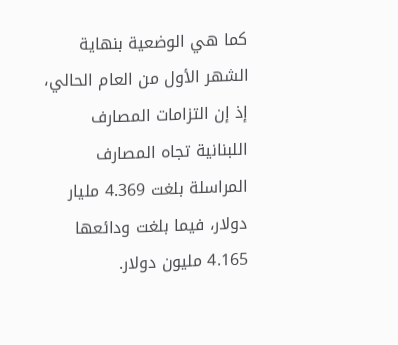كما هي الوضعية بنهاية الشهر الأول من العام الحالي، إذ إن التزامات المصارف اللبنانية تجاه المصارف المراسلة بلغت 4.369 مليار دولار، فيما بلغت ودائعها 4.165 مليون دولار.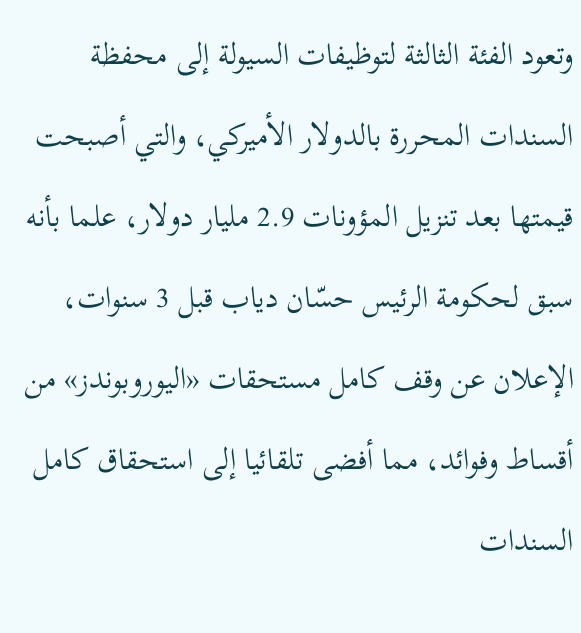وتعود الفئة الثالثة لتوظيفات السيولة إلى محفظة السندات المحررة بالدولار الأميركي، والتي أصبحت قيمتها بعد تنزيل المؤونات 2.9 مليار دولار، علما بأنه سبق لحكومة الرئيس حسّان دياب قبل 3 سنوات، الإعلان عن وقف كامل مستحقات «اليوروبوندز» من أقساط وفوائد، مما أفضى تلقائيا إلى استحقاق كامل السندات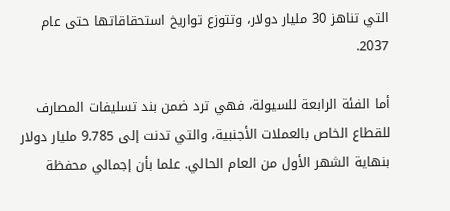التي تناهز 30 مليار دولار، وتتوزع تواريخ استحقاقاتها حتى عام 2037.

أما الفئة الرابعة للسيولة، فهي ترد ضمن بند تسليفات المصارف للقطاع الخاص بالعملات الأجنبية، والتي تدنت إلى 9.785 مليار دولار بنهاية الشهر الأول من العام الحالي. علما بأن إجمالي محفظة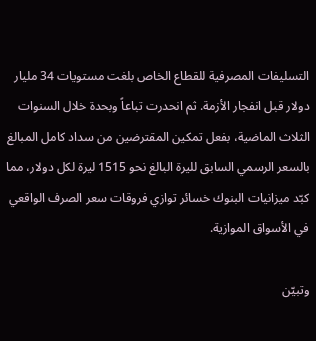التسليفات المصرفية للقطاع الخاص بلغت مستويات 34 مليار دولار قبل انفجار الأزمة. ثم انحدرت تباعاً وبحدة خلال السنوات الثلاث الماضية، بفعل تمكين المقترضين من سداد كامل المبالغ بالسعر الرسمي السابق لليرة البالغ نحو 1515 ليرة لكل دولار، مما كبّد ميزانيات البنوك خسائر توازي فروقات سعر الصرف الواقعي في الأسواق الموازية.

وتبيّن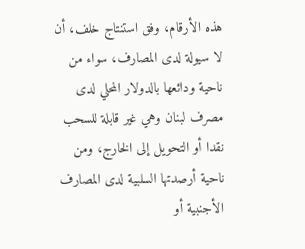هذه الأرقام، وفق استنتاج خلف، أن لا سيولة لدى المصارف، سواء من ناحية ودائعها بالدولار المحلي لدى مصرف لبنان وهي غير قابلة للسحب نقدا أو التحويل إلى الخارج، ومن ناحية أرصدتها السلبية لدى المصارف الأجنبية أو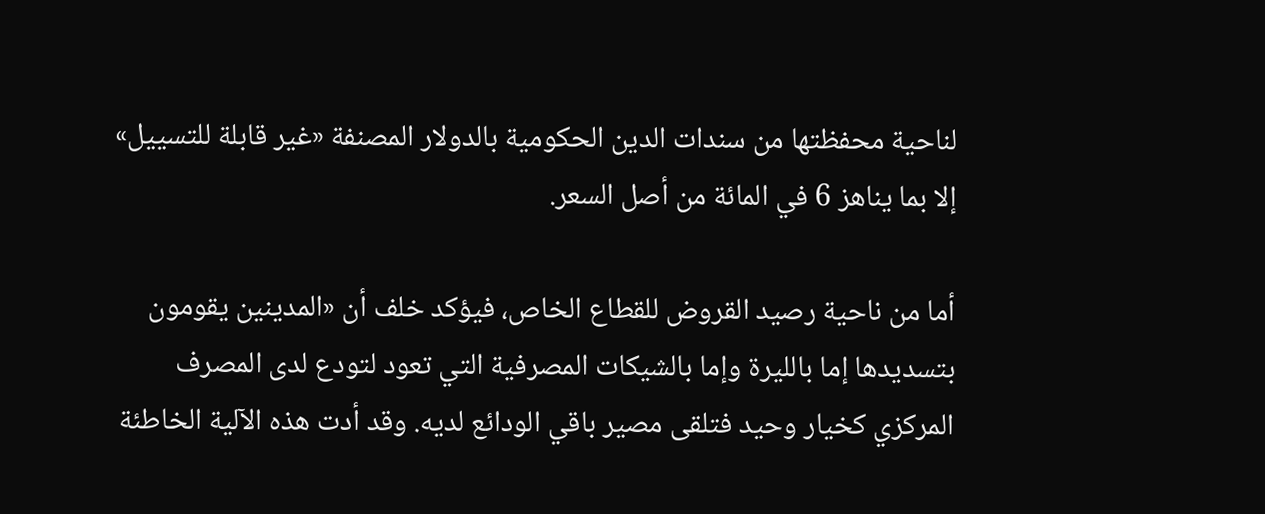لناحية محفظتها من سندات الدين الحكومية بالدولار المصنفة «غير قابلة للتسييل» إلا بما يناهز 6 في المائة من أصل السعر.

أما من ناحية رصيد القروض للقطاع الخاص، فيؤكد خلف أن «المدينين يقومون بتسديدها إما بالليرة وإما بالشيكات المصرفية التي تعود لتودع لدى المصرف المركزي كخيار وحيد فتلقى مصير باقي الودائع لديه. وقد أدت هذه الآلية الخاطئة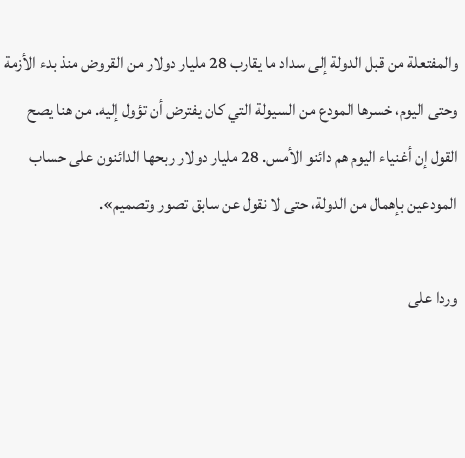والمفتعلة من قبل الدولة إلى سداد ما يقارب 28 مليار دولار من القروض منذ بدء الأزمة وحتى اليوم، خسرها المودع من السيولة التي كان يفترض أن تؤول إليه. من هنا يصح القول إن أغنياء اليوم هم دائنو الأمس. 28 مليار دولار ربحها الدائنون على حساب المودعين بإهمال من الدولة، حتى لا نقول عن سابق تصور وتصميم».

وردا على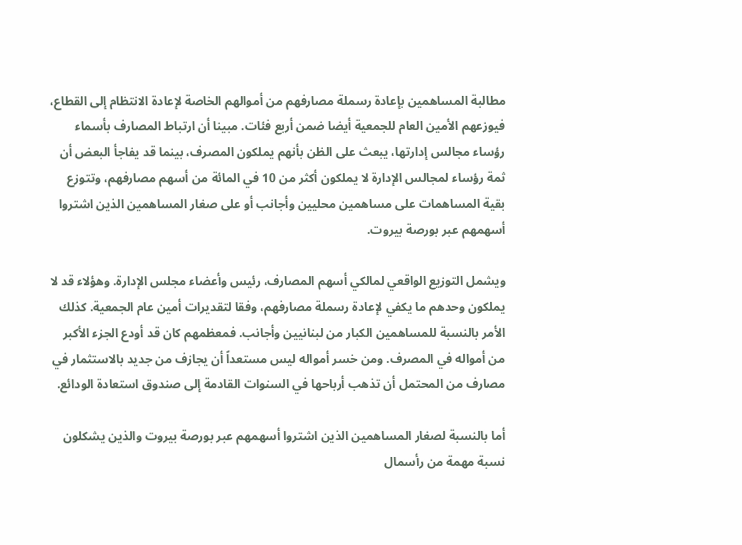مطالبة المساهمين بإعادة رسملة مصارفهم من أموالهم الخاصة لإعادة الانتظام إلى القطاع، فيوزعهم الأمين العام للجمعية أيضا ضمن أربع فئات. مبينا أن ارتباط المصارف بأسماء رؤساء مجالس إدارتها، يبعث على الظن بأنهم يملكون المصرف، بينما قد يفاجأ البعض أن ثمة رؤساء لمجالس الإدارة لا يملكون أكثر من 10 في المائة من أسهم مصارفهم، وتتوزع بقية المساهمات على مساهمين محليين وأجانب أو على صغار المساهمين الذين اشتروا أسهمهم عبر بورصة بيروت.

ويشمل التوزيع الواقعي لمالكي أسهم المصارف، رئيس وأعضاء مجلس الإدارة. وهؤلاء قد لا يملكون وحدهم ما يكفي لإعادة رسملة مصارفهم، وفقا لتقديرات أمين عام الجمعية. كذلك الأمر بالنسبة للمساهمين الكبار من لبنانيين وأجانب. فمعظمهم كان قد أودع الجزء الأكبر من أمواله في المصرف. ومن خسر أمواله ليس مستعداً أن يجازف من جديد بالاستثمار في مصارف من المحتمل أن تذهب أرباحها في السنوات القادمة إلى صندوق استعادة الودائع.

أما بالنسبة لصغار المساهمين الذين اشتروا أسهمهم عبر بورصة بيروت والذين يشكلون نسبة مهمة من رأسمال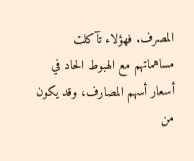المصرف. فهؤلاء تآكلت مساهماتهم مع الهبوط الحاد في أسعار أسهم المصارف، وقد يكون من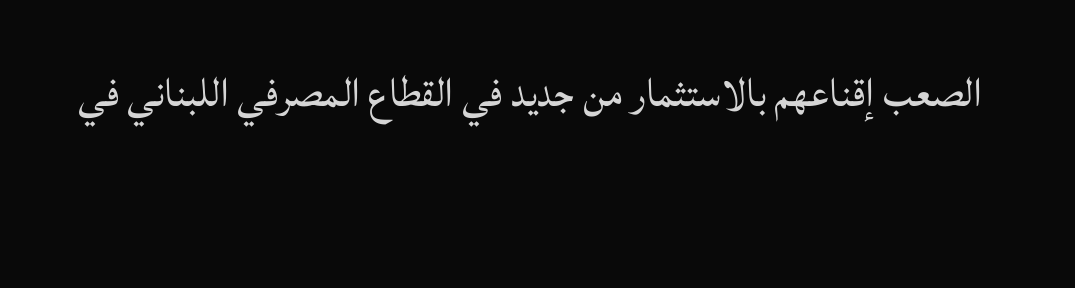الصعب إقناعهم بالاستثمار من جديد في القطاع المصرفي اللبناني في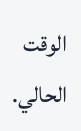الوقت الحالي.